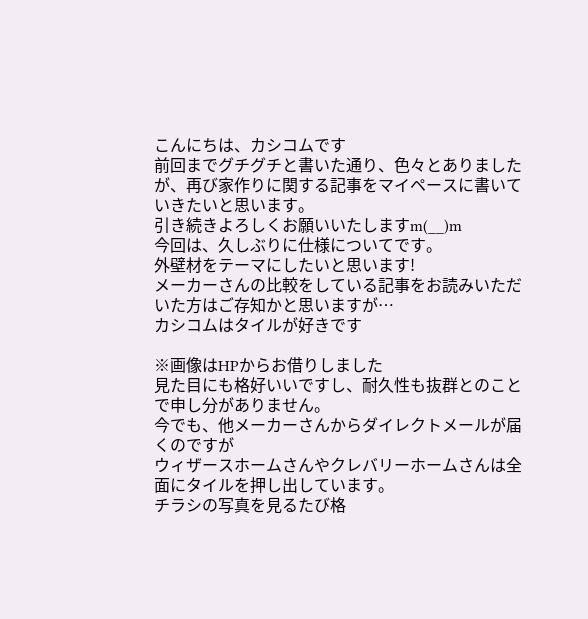こんにちは、カシコムです
前回までグチグチと書いた通り、色々とありましたが、再び家作りに関する記事をマイペースに書いていきたいと思います。
引き続きよろしくお願いいたしますm(__)m
今回は、久しぶりに仕様についてです。
外壁材をテーマにしたいと思います!
メーカーさんの比較をしている記事をお読みいただいた方はご存知かと思いますが…
カシコムはタイルが好きです

※画像はHPからお借りしました
見た目にも格好いいですし、耐久性も抜群とのことで申し分がありません。
今でも、他メーカーさんからダイレクトメールが届くのですが
ウィザースホームさんやクレバリーホームさんは全面にタイルを押し出しています。
チラシの写真を見るたび格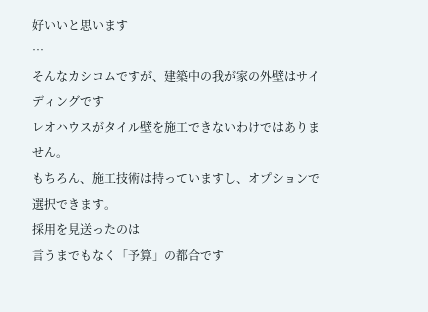好いいと思います
…
そんなカシコムですが、建築中の我が家の外壁はサイディングです
レオハウスがタイル壁を施工できないわけではありません。
もちろん、施工技術は持っていますし、オプションで選択できます。
採用を見送ったのは
言うまでもなく「予算」の都合です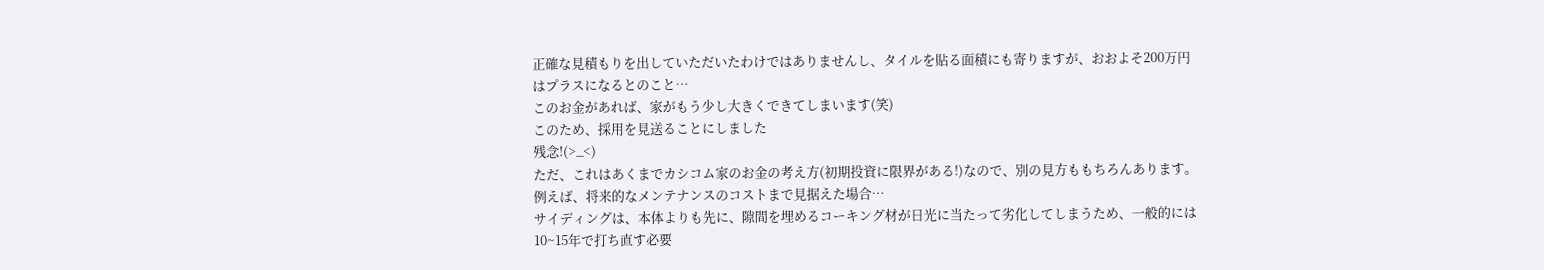正確な見積もりを出していただいたわけではありませんし、タイルを貼る面積にも寄りますが、おおよそ200万円はプラスになるとのこと…
このお金があれば、家がもう少し大きくできてしまいます(笑)
このため、採用を見送ることにしました
残念!(>_<)
ただ、これはあくまでカシコム家のお金の考え方(初期投資に限界がある!)なので、別の見方ももちろんあります。
例えば、将来的なメンテナンスのコストまで見据えた場合…
サイディングは、本体よりも先に、隙間を埋めるコーキング材が日光に当たって劣化してしまうため、一般的には10~15年で打ち直す必要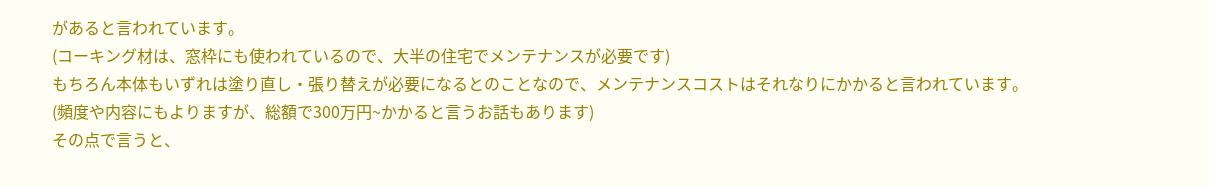があると言われています。
(コーキング材は、窓枠にも使われているので、大半の住宅でメンテナンスが必要です)
もちろん本体もいずれは塗り直し・張り替えが必要になるとのことなので、メンテナンスコストはそれなりにかかると言われています。
(頻度や内容にもよりますが、総額で300万円~かかると言うお話もあります)
その点で言うと、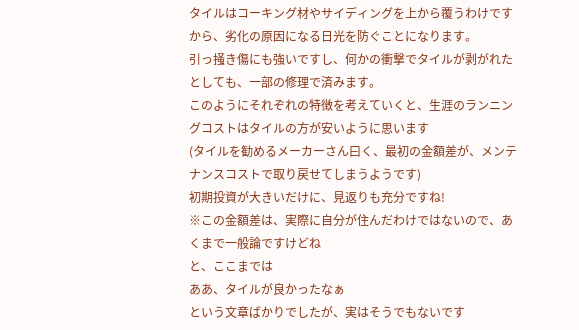タイルはコーキング材やサイディングを上から覆うわけですから、劣化の原因になる日光を防ぐことになります。
引っ掻き傷にも強いですし、何かの衝撃でタイルが剥がれたとしても、一部の修理で済みます。
このようにそれぞれの特徴を考えていくと、生涯のランニングコストはタイルの方が安いように思います
(タイルを勧めるメーカーさん曰く、最初の金額差が、メンテナンスコストで取り戻せてしまうようです)
初期投資が大きいだけに、見返りも充分ですね!
※この金額差は、実際に自分が住んだわけではないので、あくまで一般論ですけどね
と、ここまでは
ああ、タイルが良かったなぁ
という文章ばかりでしたが、実はそうでもないです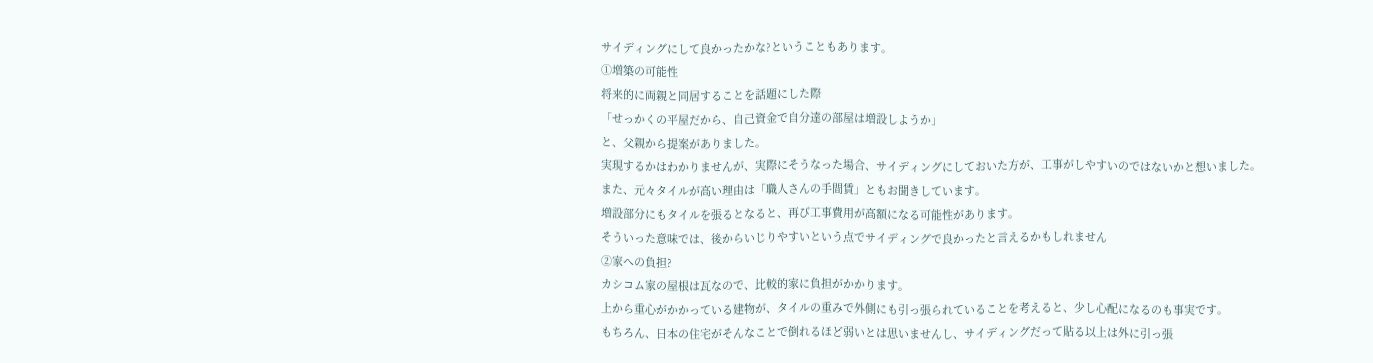サイディングにして良かったかな?ということもあります。
①増築の可能性
将来的に両親と同居することを話題にした際
「せっかくの平屋だから、自己資金で自分達の部屋は増設しようか」
と、父親から提案がありました。
実現するかはわかりませんが、実際にそうなった場合、サイディングにしておいた方が、工事がしやすいのではないかと想いました。
また、元々タイルが高い理由は「職人さんの手間賃」ともお聞きしています。
増設部分にもタイルを張るとなると、再び工事費用が高額になる可能性があります。
そういった意味では、後からいじりやすいという点でサイディングで良かったと言えるかもしれません
②家への負担?
カシコム家の屋根は瓦なので、比較的家に負担がかかります。
上から重心がかかっている建物が、タイルの重みで外側にも引っ張られていることを考えると、少し心配になるのも事実です。
もちろん、日本の住宅がそんなことで倒れるほど弱いとは思いませんし、サイディングだって貼る以上は外に引っ張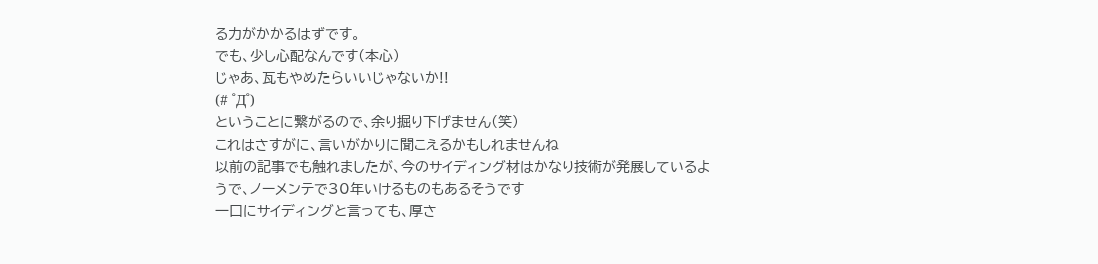る力がかかるはずです。
でも、少し心配なんです(本心)
じゃあ、瓦もやめたらいいじゃないか!!
(# ゜Д゜)
ということに繋がるので、余り掘り下げません(笑)
これはさすがに、言いがかりに聞こえるかもしれませんね
以前の記事でも触れましたが、今のサイディング材はかなり技術が発展しているようで、ノーメンテで30年いけるものもあるそうです
一口にサイディングと言っても、厚さ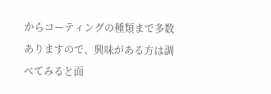からコーティングの種類まで多数ありますので、興味がある方は調べてみると面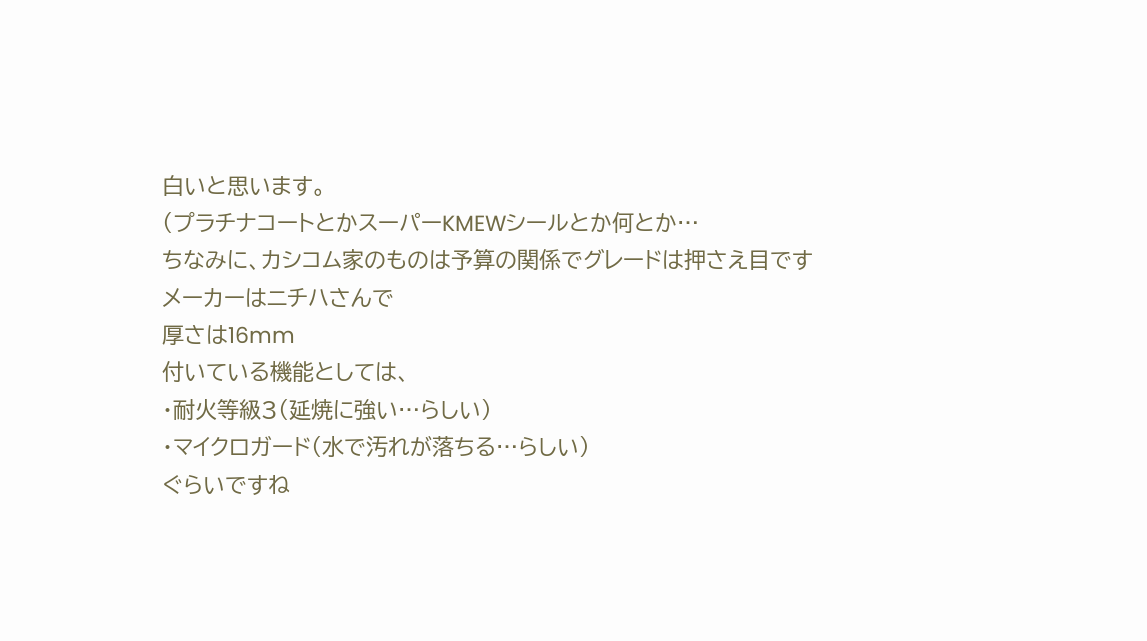白いと思います。
(プラチナコートとかスーパーKMEWシールとか何とか…
ちなみに、カシコム家のものは予算の関係でグレードは押さえ目です
メーカーはニチハさんで
厚さは16mm
付いている機能としては、
・耐火等級3(延焼に強い…らしい)
・マイクロガード(水で汚れが落ちる…らしい)
ぐらいですね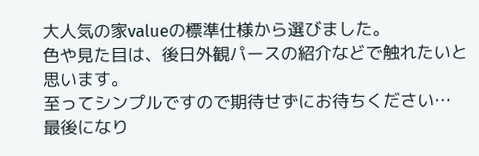大人気の家valueの標準仕様から選びました。
色や見た目は、後日外観パースの紹介などで触れたいと思います。
至ってシンプルですので期待せずにお待ちください…
最後になり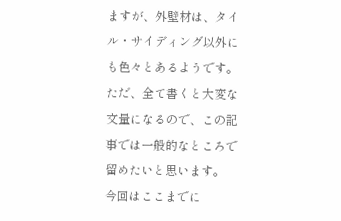ますが、外壁材は、タイル・サイディング以外にも色々とあるようです。
ただ、全て書くと大変な文量になるので、この記事では一般的なところで留めたいと思います。
今回はここまでに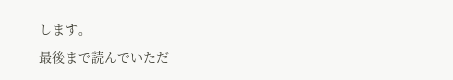します。
最後まで読んでいただ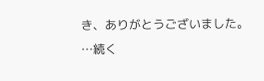き、ありがとうございました。
…続く